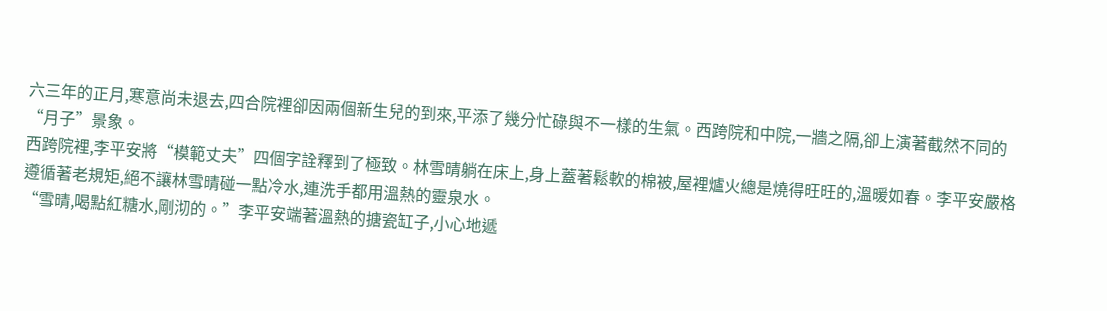六三年的正月,寒意尚未退去,四合院裡卻因兩個新生兒的到來,平添了幾分忙碌與不一樣的生氣。西跨院和中院,一牆之隔,卻上演著截然不同的“月子”景象。
西跨院裡,李平安將“模範丈夫”四個字詮釋到了極致。林雪晴躺在床上,身上蓋著鬆軟的棉被,屋裡爐火總是燒得旺旺的,溫暖如春。李平安嚴格遵循著老規矩,絕不讓林雪晴碰一點冷水,連洗手都用溫熱的靈泉水。
“雪晴,喝點紅糖水,剛沏的。”李平安端著溫熱的搪瓷缸子,小心地遞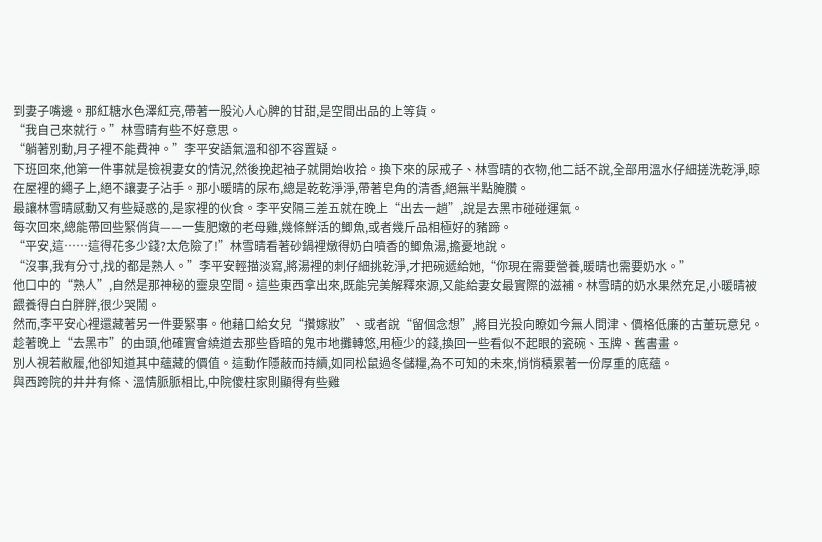到妻子嘴邊。那紅糖水色澤紅亮,帶著一股沁人心脾的甘甜,是空間出品的上等貨。
“我自己來就行。”林雪晴有些不好意思。
“躺著別動,月子裡不能費神。”李平安語氣溫和卻不容置疑。
下班回來,他第一件事就是檢視妻女的情況,然後挽起袖子就開始收拾。換下來的尿戒子、林雪晴的衣物,他二話不說,全部用溫水仔細搓洗乾淨,晾在屋裡的繩子上,絕不讓妻子沾手。那小暖晴的尿布,總是乾乾淨淨,帶著皂角的清香,絕無半點腌臢。
最讓林雪晴感動又有些疑惑的,是家裡的伙食。李平安隔三差五就在晚上“出去一趟”,說是去黑市碰碰運氣。
每次回來,總能帶回些緊俏貨——一隻肥嫩的老母雞,幾條鮮活的鯽魚,或者幾斤品相極好的豬蹄。
“平安,這……這得花多少錢?太危險了!”林雪晴看著砂鍋裡燉得奶白噴香的鯽魚湯,擔憂地說。
“沒事,我有分寸,找的都是熟人。”李平安輕描淡寫,將湯裡的刺仔細挑乾淨,才把碗遞給她,“你現在需要營養,暖晴也需要奶水。”
他口中的“熟人”,自然是那神秘的靈泉空間。這些東西拿出來,既能完美解釋來源,又能給妻女最實際的滋補。林雪晴的奶水果然充足,小暖晴被餵養得白白胖胖,很少哭鬧。
然而,李平安心裡還藏著另一件要緊事。他藉口給女兒“攢嫁妝”、或者說“留個念想”,將目光投向瞭如今無人問津、價格低廉的古董玩意兒。
趁著晚上“去黑市”的由頭,他確實會繞道去那些昏暗的鬼市地攤轉悠,用極少的錢,換回一些看似不起眼的瓷碗、玉牌、舊書畫。
別人視若敝履,他卻知道其中蘊藏的價值。這動作隱蔽而持續,如同松鼠過冬儲糧,為不可知的未來,悄悄積累著一份厚重的底蘊。
與西跨院的井井有條、溫情脈脈相比,中院傻柱家則顯得有些雞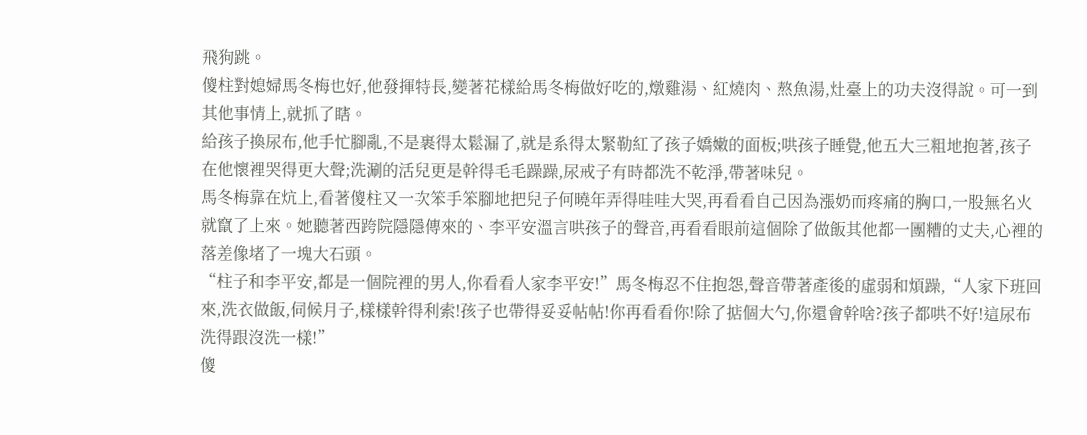飛狗跳。
傻柱對媳婦馬冬梅也好,他發揮特長,變著花樣給馬冬梅做好吃的,燉雞湯、紅燒肉、熬魚湯,灶臺上的功夫沒得說。可一到其他事情上,就抓了瞎。
給孩子換尿布,他手忙腳亂,不是裹得太鬆漏了,就是系得太緊勒紅了孩子嬌嫩的面板;哄孩子睡覺,他五大三粗地抱著,孩子在他懷裡哭得更大聲;洗涮的活兒更是幹得毛毛躁躁,尿戒子有時都洗不乾淨,帶著味兒。
馬冬梅靠在炕上,看著傻柱又一次笨手笨腳地把兒子何曉年弄得哇哇大哭,再看看自己因為漲奶而疼痛的胸口,一股無名火就竄了上來。她聽著西跨院隱隱傳來的、李平安溫言哄孩子的聲音,再看看眼前這個除了做飯其他都一團糟的丈夫,心裡的落差像堵了一塊大石頭。
“柱子和李平安,都是一個院裡的男人,你看看人家李平安!”馬冬梅忍不住抱怨,聲音帶著產後的虛弱和煩躁,“人家下班回來,洗衣做飯,伺候月子,樣樣幹得利索!孩子也帶得妥妥帖帖!你再看看你!除了掂個大勺,你還會幹啥?孩子都哄不好!這尿布洗得跟沒洗一樣!”
傻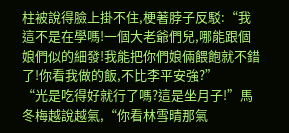柱被說得臉上掛不住,梗著脖子反駁:“我這不是在學嗎!一個大老爺們兒,哪能跟個娘們似的細發!我能把你們娘倆餵飽就不錯了!你看我做的飯,不比李平安強?”
“光是吃得好就行了嗎?這是坐月子!”馬冬梅越說越氣,“你看林雪晴那氣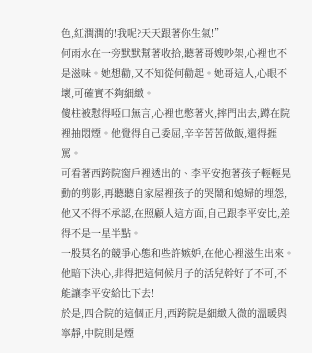色,紅潤潤的!我呢?天天跟著你生氣!”
何雨水在一旁默默幫著收拾,聽著哥嫂吵架,心裡也不是滋味。她想勸,又不知從何勸起。她哥這人,心眼不壞,可確實不夠細緻。
傻柱被懟得啞口無言,心裡也憋著火,摔門出去,蹲在院裡抽悶煙。他覺得自己委屈,辛辛苦苦做飯,還得捱罵。
可看著西跨院窗戶裡透出的、李平安抱著孩子輕輕晃動的剪影,再聽聽自家屋裡孩子的哭鬧和媳婦的埋怨,他又不得不承認,在照顧人這方面,自己跟李平安比,差得不是一星半點。
一股莫名的競爭心態和些許嫉妒,在他心裡滋生出來。他暗下決心,非得把這伺候月子的活兒幹好了不可,不能讓李平安給比下去!
於是,四合院的這個正月,西跨院是細緻入微的溫暖與寧靜,中院則是煙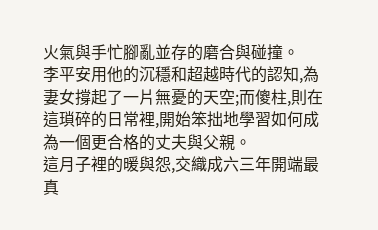火氣與手忙腳亂並存的磨合與碰撞。
李平安用他的沉穩和超越時代的認知,為妻女撐起了一片無憂的天空;而傻柱,則在這瑣碎的日常裡,開始笨拙地學習如何成為一個更合格的丈夫與父親。
這月子裡的暖與怨,交織成六三年開端最真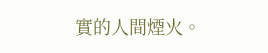實的人間煙火。